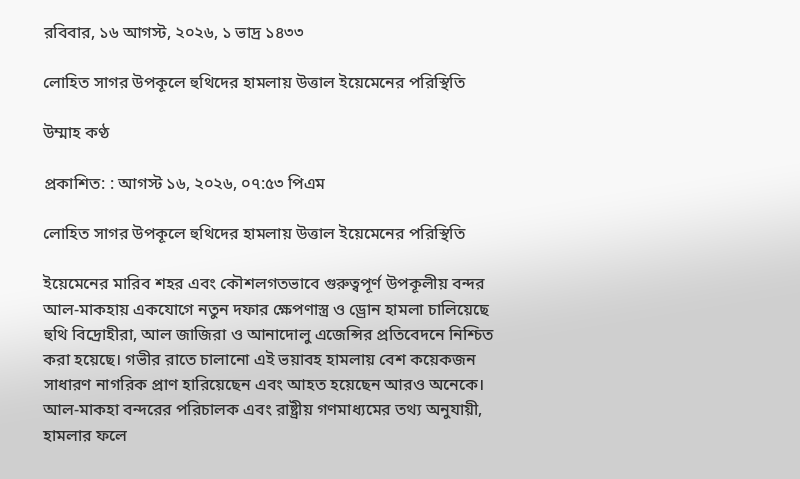রবিবার, ১৬ আগস্ট, ২০২৬, ১ ভাদ্র ১৪৩৩

লোহিত সাগর উপকূলে হুথিদের হামলায় উত্তাল ইয়েমেনের পরিস্থিতি

উম্মাহ কণ্ঠ

প্রকাশিত: : আগস্ট ১৬, ২০২৬, ০৭:৫৩ পিএম

লোহিত সাগর উপকূলে হুথিদের হামলায় উত্তাল ইয়েমেনের পরিস্থিতি

ইয়েমেনের মারিব শহর এবং কৌশলগতভাবে গুরুত্বপূর্ণ উপকূলীয় বন্দর আল-মাকহায় একযোগে নতুন দফার ক্ষেপণাস্ত্র ও ড্রোন হামলা চালিয়েছে হুথি বিদ্রোহীরা, আল জাজিরা ও আনাদোলু এজেন্সির প্রতিবেদনে নিশ্চিত করা হয়েছে। গভীর রাতে চালানো এই ভয়াবহ হামলায় বেশ কয়েকজন সাধারণ নাগরিক প্রাণ হারিয়েছেন এবং আহত হয়েছেন আরও অনেকে। আল-মাকহা বন্দরের পরিচালক এবং রাষ্ট্রীয় গণমাধ্যমের তথ্য অনুযায়ী, হামলার ফলে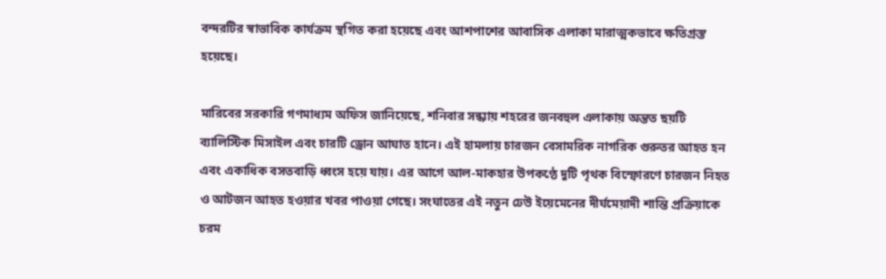বন্দরটির স্বাভাবিক কার্যক্রম স্থগিত করা হয়েছে এবং আশপাশের আবাসিক এলাকা মারাত্মকভাবে ক্ষতিগ্রস্ত হয়েছে।

মারিবের সরকারি গণমাধ্যম অফিস জানিয়েছে, শনিবার সন্ধ্যায় শহরের জনবহুল এলাকায় অন্তত ছয়টি ব্যালিস্টিক মিসাইল এবং চারটি ড্রোন আঘাত হানে। এই হামলায় চারজন বেসামরিক নাগরিক গুরুতর আহত হন এবং একাধিক বসতবাড়ি ধ্বংস হয়ে যায়। এর আগে আল-মাকহার উপকণ্ঠে দুটি পৃথক বিস্ফোরণে চারজন নিহত ও আটজন আহত হওয়ার খবর পাওয়া গেছে। সংঘাতের এই নতুন ঢেউ ইয়েমেনের দীর্ঘমেয়াদী শান্তি প্রক্রিয়াকে চরম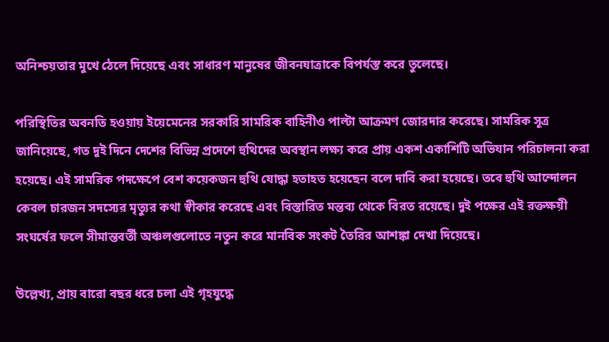অনিশ্চয়তার মুখে ঠেলে দিয়েছে এবং সাধারণ মানুষের জীবনযাত্রাকে বিপর্যস্ত করে তুলেছে।

পরিস্থিতির অবনতি হওয়ায় ইয়েমেনের সরকারি সামরিক বাহিনীও পাল্টা আক্রমণ জোরদার করেছে। সামরিক সূত্র জানিয়েছে, গত দুই দিনে দেশের বিভিন্ন প্রদেশে হুথিদের অবস্থান লক্ষ্য করে প্রায় একশ একাশিটি অভিযান পরিচালনা করা হয়েছে। এই সামরিক পদক্ষেপে বেশ কয়েকজন হুথি যোদ্ধা হতাহত হয়েছেন বলে দাবি করা হয়েছে। তবে হুথি আন্দোলন কেবল চারজন সদস্যের মৃত্যুর কথা স্বীকার করেছে এবং বিস্তারিত মন্তব্য থেকে বিরত রয়েছে। দুই পক্ষের এই রক্তক্ষয়ী সংঘর্ষের ফলে সীমান্তবর্তী অঞ্চলগুলোতে নতুন করে মানবিক সংকট তৈরির আশঙ্কা দেখা দিয়েছে।

উল্লেখ্য, প্রায় বারো বছর ধরে চলা এই গৃহযুদ্ধে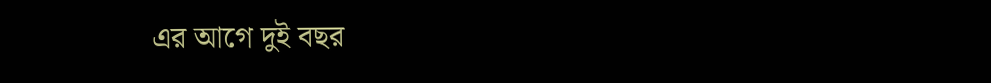এর আগে দুই বছর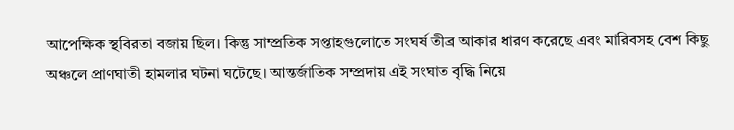আপেক্ষিক স্থবিরতা বজায় ছিল। কিন্তু সাম্প্রতিক সপ্তাহগুলোতে সংঘর্ষ তীব্র আকার ধারণ করেছে এবং মারিবসহ বেশ কিছু অঞ্চলে প্রাণঘাতী হামলার ঘটনা ঘটেছে। আন্তর্জাতিক সম্প্রদায় এই সংঘাত বৃদ্ধি নিয়ে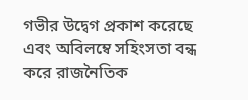গভীর উদ্বেগ প্রকাশ করেছে এবং অবিলম্বে সহিংসতা বন্ধ করে রাজনৈতিক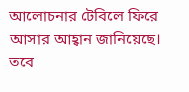আলোচনার টেবিলে ফিরে আসার আহ্বান জানিয়েছে। তবে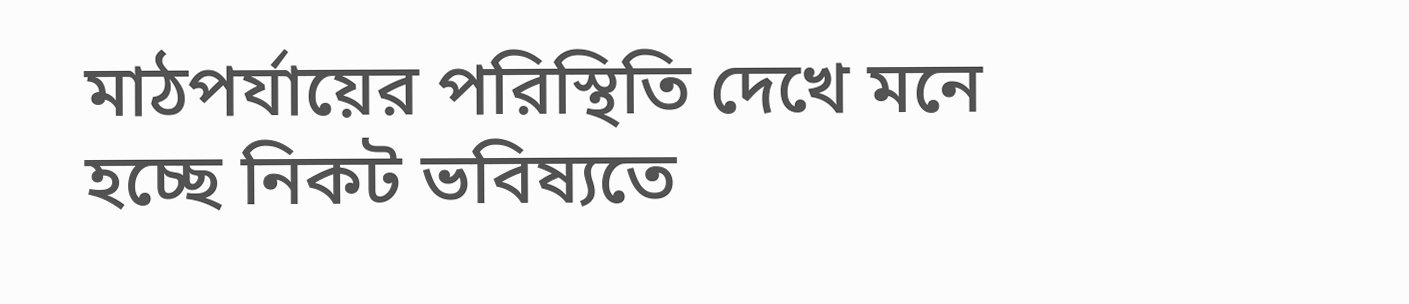মাঠপর্যায়ের পরিস্থিতি দেখে মনে হচ্ছে নিকট ভবিষ্যতে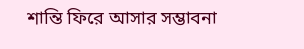শান্তি ফিরে আসার সম্ভাবনা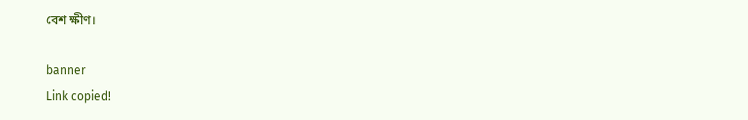বেশ ক্ষীণ।

banner
Link copied!